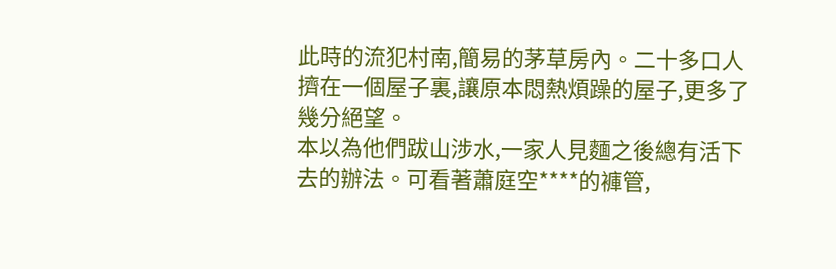此時的流犯村南,簡易的茅草房內。二十多口人擠在一個屋子裏,讓原本悶熱煩躁的屋子,更多了幾分絕望。
本以為他們跋山涉水,一家人見麵之後總有活下去的辦法。可看著蕭庭空****的褲管,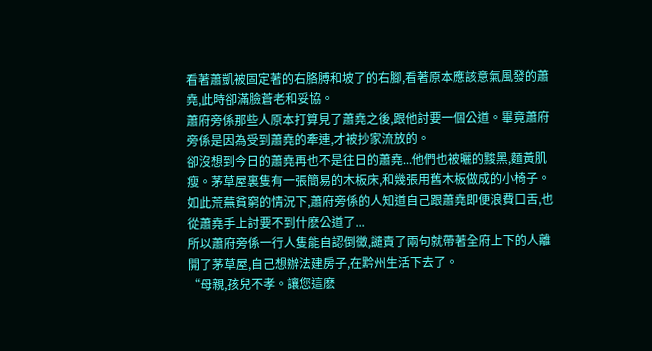看著蕭凱被固定著的右胳膊和坡了的右腳,看著原本應該意氣風發的蕭堯,此時卻滿臉蒼老和妥協。
蕭府旁係那些人原本打算見了蕭堯之後,跟他討要一個公道。畢竟蕭府旁係是因為受到蕭堯的牽連,才被抄家流放的。
卻沒想到今日的蕭堯再也不是往日的蕭堯...他們也被曬的黢黑,麵黃肌瘦。茅草屋裏隻有一張簡易的木板床,和幾張用舊木板做成的小椅子。
如此荒蕪貧窮的情況下,蕭府旁係的人知道自己跟蕭堯即便浪費口舌,也從蕭堯手上討要不到什麽公道了...
所以蕭府旁係一行人隻能自認倒黴,譴責了兩句就帶著全府上下的人離開了茅草屋,自己想辦法建房子,在黔州生活下去了。
“母親,孩兒不孝。讓您這麽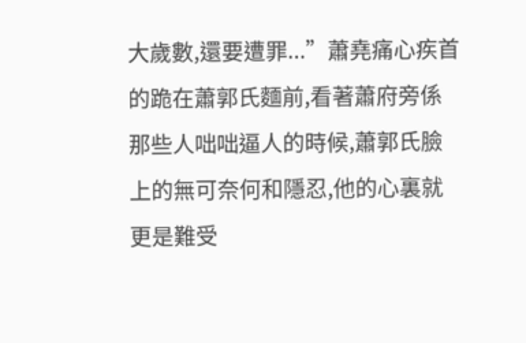大歲數,還要遭罪...”蕭堯痛心疾首的跪在蕭郭氏麵前,看著蕭府旁係那些人咄咄逼人的時候,蕭郭氏臉上的無可奈何和隱忍,他的心裏就更是難受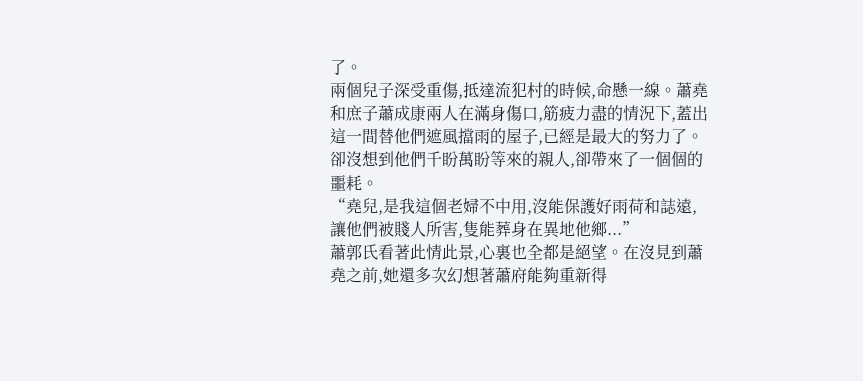了。
兩個兒子深受重傷,抵達流犯村的時候,命懸一線。蕭堯和庶子蕭成康兩人在滿身傷口,筋疲力盡的情況下,蓋出這一間替他們遮風擋雨的屋子,已經是最大的努力了。
卻沒想到他們千盼萬盼等來的親人,卻帶來了一個個的噩耗。
“堯兒,是我這個老婦不中用,沒能保護好雨荷和誌遠,讓他們被賤人所害,隻能葬身在異地他鄉...”
蕭郭氏看著此情此景,心裏也全都是絕望。在沒見到蕭堯之前,她還多次幻想著蕭府能夠重新得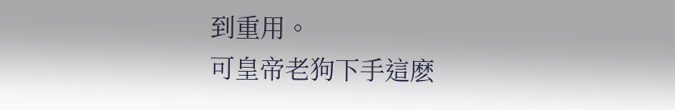到重用。
可皇帝老狗下手這麽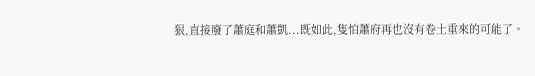狠,直接廢了蕭庭和蕭凱...既如此,隻怕蕭府再也沒有卷土重來的可能了。